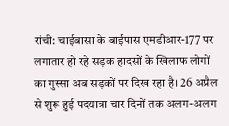रांची: चाईबासा के बाईपास एमडीआर-177 पर लगातार हो रहे सड़क हादसों के खिलाफ लोगों का गुस्सा अब सड़कों पर दिख रहा है। 26 अप्रैल से शुरू हुई पदयात्रा चार दिनों तक अलग-अलग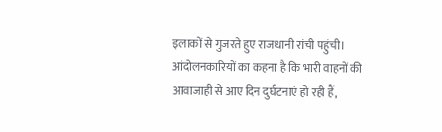इलाकों से गुजरते हुए राजधानी रांची पहुंची। आंदोलनकारियों का कहना है कि भारी वाहनों की आवाजाही से आए दिन दुर्घटनाएं हो रही हैं,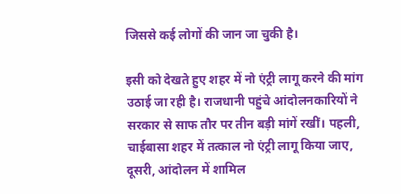जिससे कई लोगों की जान जा चुकी है।

इसी को देखते हुए शहर में नो एंट्री लागू करने की मांग उठाई जा रही है। राजधानी पहुंचे आंदोलनकारियों ने सरकार से साफ तौर पर तीन बड़ी मांगें रखीं। पहली, चाईबासा शहर में तत्काल नो एंट्री लागू किया जाए, दूसरी, आंदोलन में शामिल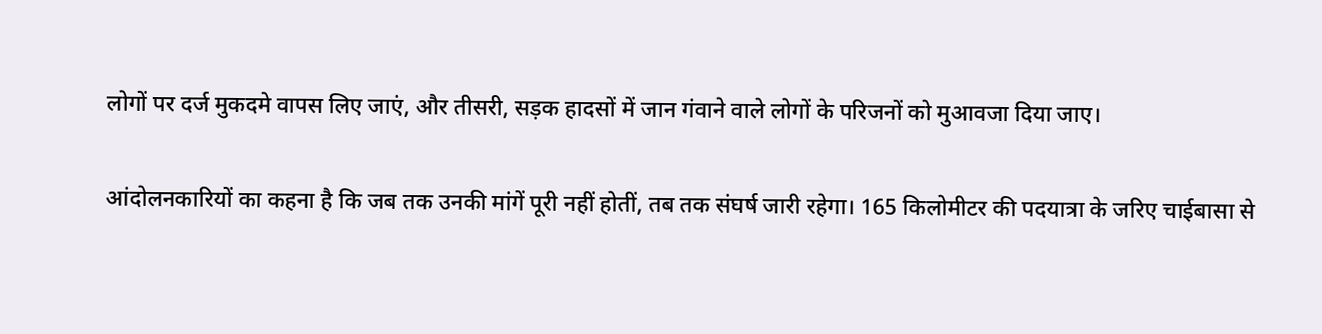लोगों पर दर्ज मुकदमे वापस लिए जाएं, और तीसरी, सड़क हादसों में जान गंवाने वाले लोगों के परिजनों को मुआवजा दिया जाए।

आंदोलनकारियों का कहना है कि जब तक उनकी मांगें पूरी नहीं होतीं, तब तक संघर्ष जारी रहेगा। 165 किलोमीटर की पदयात्रा के जरिए चाईबासा से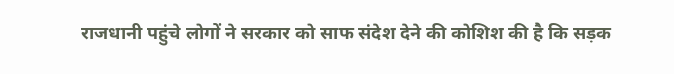राजधानी पहुंचे लोगों ने सरकार को साफ संदेश देने की कोशिश की है कि सड़क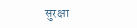सुरक्षा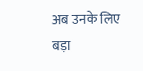अब उनके लिए बड़ा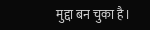मुद्दा बन चुका है।